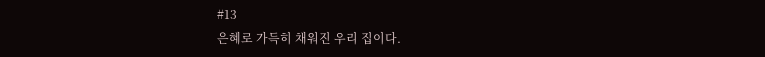#13
은혜로 가득히 채워진 우리 집이다.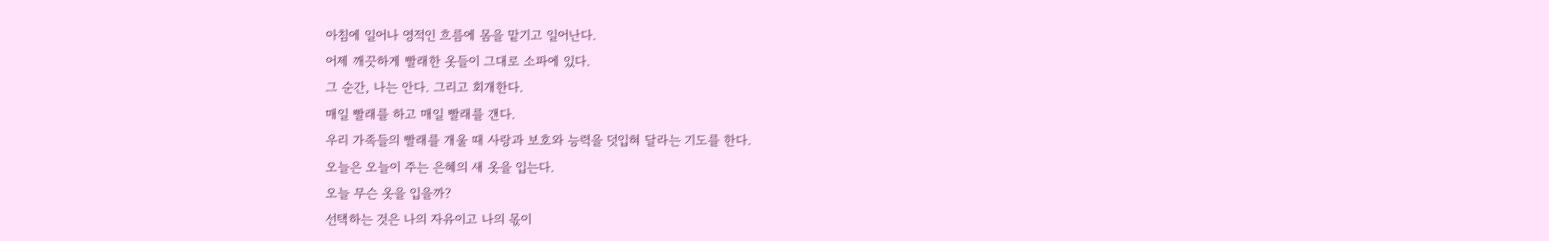아침에 일어나 영적인 흐름에 몸을 맡기고 일어난다.
어제 깨끗하게 빨래한 옷들이 그대로 소파에 있다.
그 순간, 나는 안다. 그리고 회개한다.
매일 빨래를 하고 매일 빨래를 갠다.
우리 가족들의 빨래를 개울 때 사랑과 보호와 능력을 덧입혀 달라는 기도를 한다.
오늘은 오늘이 주는 은혜의 새 옷을 입는다.
오늘 무슨 옷을 입을까?
선택하는 것은 나의 자유이고 나의 몫이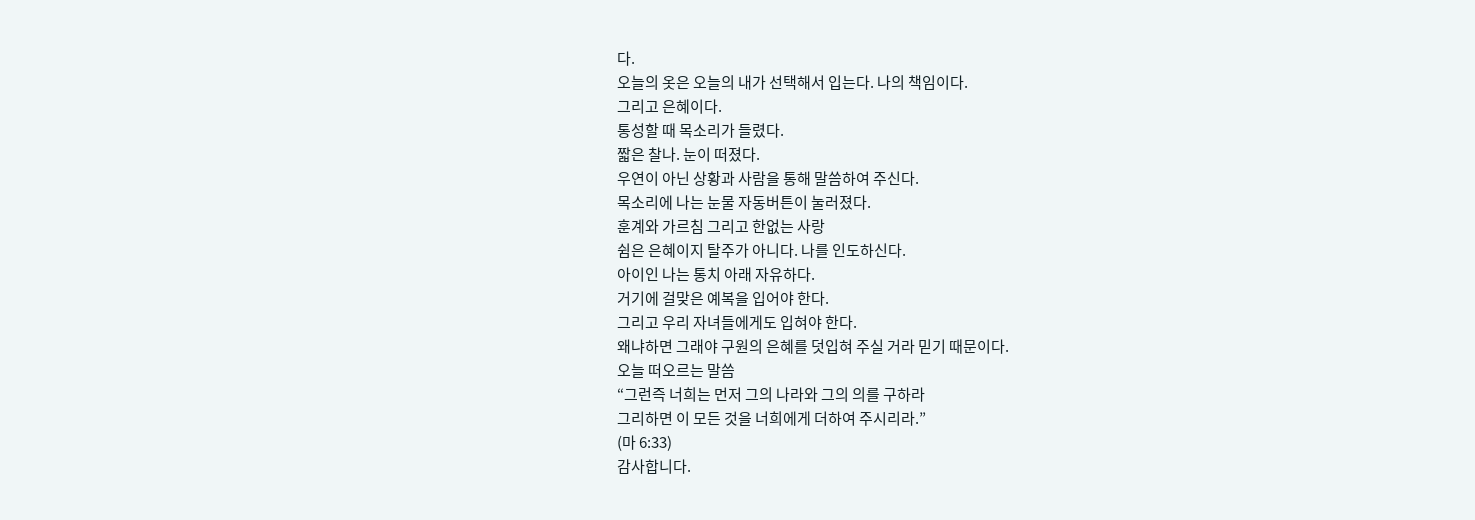다.
오늘의 옷은 오늘의 내가 선택해서 입는다. 나의 책임이다.
그리고 은혜이다.
통성할 때 목소리가 들렸다.
짧은 찰나. 눈이 떠졌다.
우연이 아닌 상황과 사람을 통해 말씀하여 주신다.
목소리에 나는 눈물 자동버튼이 눌러졌다.
훈계와 가르침 그리고 한없는 사랑
쉼은 은혜이지 탈주가 아니다. 나를 인도하신다.
아이인 나는 통치 아래 자유하다.
거기에 걸맞은 예복을 입어야 한다.
그리고 우리 자녀들에게도 입혀야 한다.
왜냐하면 그래야 구원의 은혜를 덧입혀 주실 거라 믿기 때문이다.
오늘 떠오르는 말씀
“그런즉 너희는 먼저 그의 나라와 그의 의를 구하라
그리하면 이 모든 것을 너희에게 더하여 주시리라.”
(마 6:33)
감사합니다.